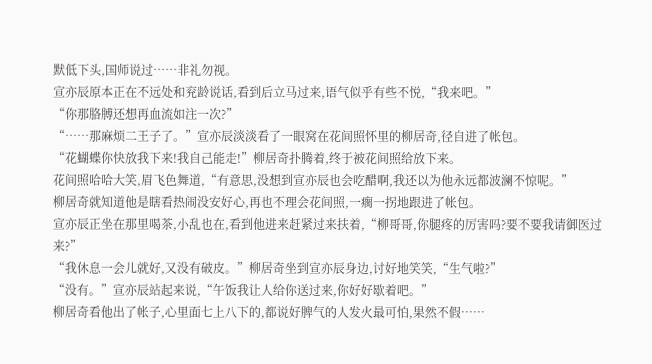默低下头,国师说过……非礼勿视。
宣亦辰原本正在不远处和兖龄说话,看到后立马过来,语气似乎有些不悦,“我来吧。”
“你那胳膊还想再血流如注一次?”
“……那麻烦二王子了。”宣亦辰淡淡看了一眼窝在花间照怀里的柳居奇,径自进了帐包。
“花蝴蝶你快放我下来!我自己能走!”柳居奇扑腾着,终于被花间照给放下来。
花间照哈哈大笑,眉飞色舞道,“有意思,没想到宣亦辰也会吃醋啊,我还以为他永远都波澜不惊呢。”
柳居奇就知道他是瞎看热闹没安好心,再也不理会花间照,一瘸一拐地跟进了帐包。
宣亦辰正坐在那里喝茶,小乱也在,看到他进来赶紧过来扶着,“柳哥哥,你腿疼的厉害吗?要不要我请御医过来?”
“我休息一会儿就好,又没有破皮。”柳居奇坐到宣亦辰身边,讨好地笑笑,“生气啦?”
“没有。”宣亦辰站起来说,“午饭我让人给你送过来,你好好歇着吧。”
柳居奇看他出了帐子,心里面七上八下的,都说好脾气的人发火最可怕,果然不假……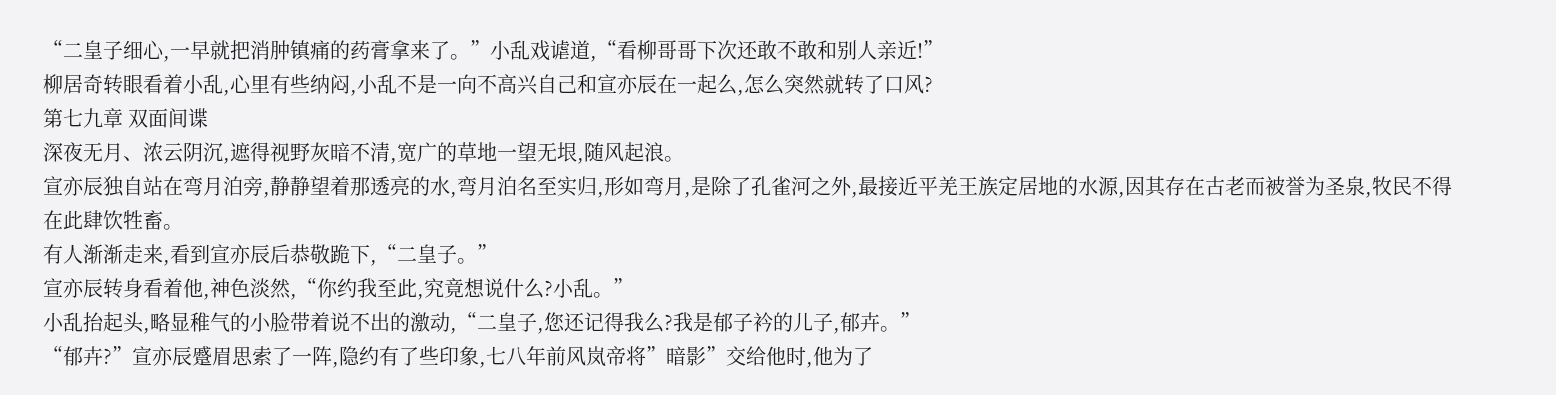“二皇子细心,一早就把消肿镇痛的药膏拿来了。”小乱戏谑道,“看柳哥哥下次还敢不敢和别人亲近!”
柳居奇转眼看着小乱,心里有些纳闷,小乱不是一向不高兴自己和宣亦辰在一起么,怎么突然就转了口风?
第七九章 双面间谍
深夜无月、浓云阴沉,遮得视野灰暗不清,宽广的草地一望无垠,随风起浪。
宣亦辰独自站在弯月泊旁,静静望着那透亮的水,弯月泊名至实归,形如弯月,是除了孔雀河之外,最接近平羌王族定居地的水源,因其存在古老而被誉为圣泉,牧民不得在此肆饮牲畜。
有人渐渐走来,看到宣亦辰后恭敬跪下,“二皇子。”
宣亦辰转身看着他,神色淡然,“你约我至此,究竟想说什么?小乱。”
小乱抬起头,略显稚气的小脸带着说不出的激动,“二皇子,您还记得我么?我是郁子衿的儿子,郁卉。”
“郁卉?”宣亦辰蹙眉思索了一阵,隐约有了些印象,七八年前风岚帝将”暗影”交给他时,他为了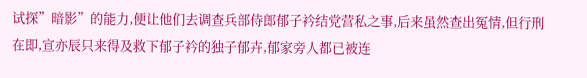试探”暗影”的能力,便让他们去调查兵部侍郎郁子衿结党营私之事,后来虽然查出冤情,但行刑在即,宣亦辰只来得及救下郁子衿的独子郁卉,郁家旁人都已被连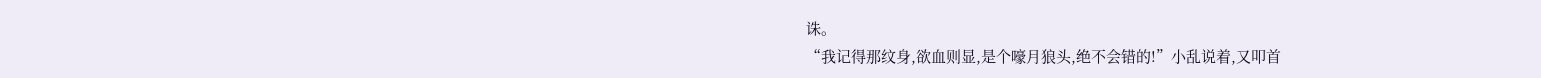诛。
“我记得那纹身,欲血则显,是个嚎月狼头,绝不会错的!”小乱说着,又叩首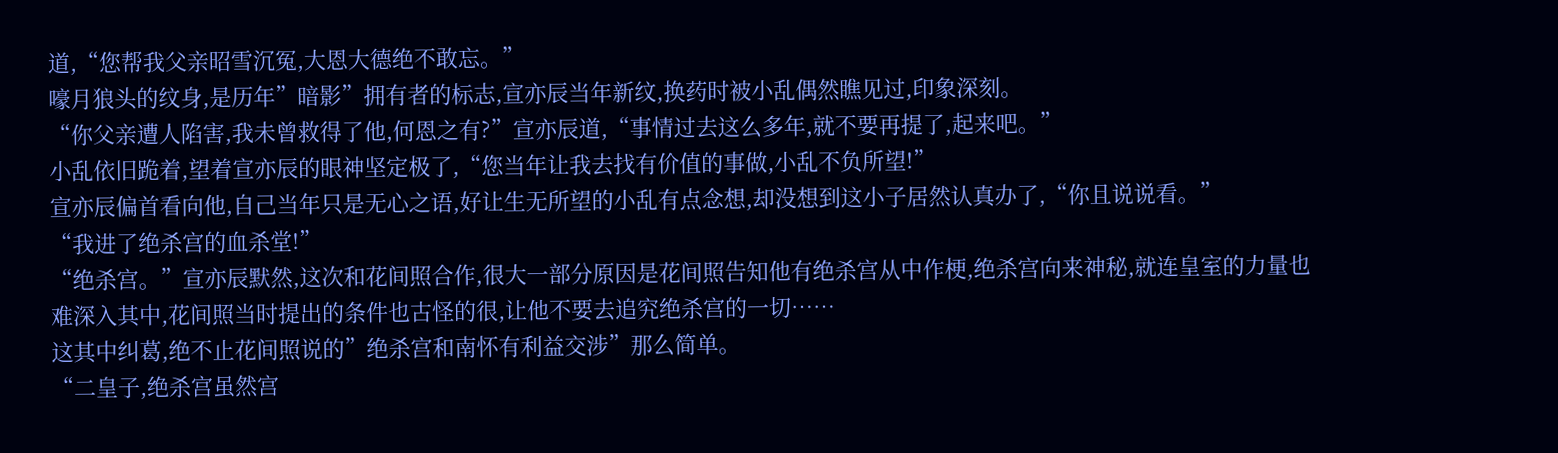道,“您帮我父亲昭雪沉冤,大恩大德绝不敢忘。”
嚎月狼头的纹身,是历年”暗影”拥有者的标志,宣亦辰当年新纹,换药时被小乱偶然瞧见过,印象深刻。
“你父亲遭人陷害,我未曾救得了他,何恩之有?”宣亦辰道,“事情过去这么多年,就不要再提了,起来吧。”
小乱依旧跪着,望着宣亦辰的眼神坚定极了,“您当年让我去找有价值的事做,小乱不负所望!”
宣亦辰偏首看向他,自己当年只是无心之语,好让生无所望的小乱有点念想,却没想到这小子居然认真办了,“你且说说看。”
“我进了绝杀宫的血杀堂!”
“绝杀宫。”宣亦辰默然,这次和花间照合作,很大一部分原因是花间照告知他有绝杀宫从中作梗,绝杀宫向来神秘,就连皇室的力量也难深入其中,花间照当时提出的条件也古怪的很,让他不要去追究绝杀宫的一切……
这其中纠葛,绝不止花间照说的”绝杀宫和南怀有利益交涉”那么简单。
“二皇子,绝杀宫虽然宫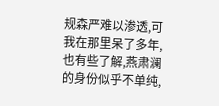规森严难以渗透,可我在那里呆了多年,也有些了解,燕肃澜的身份似乎不单纯,